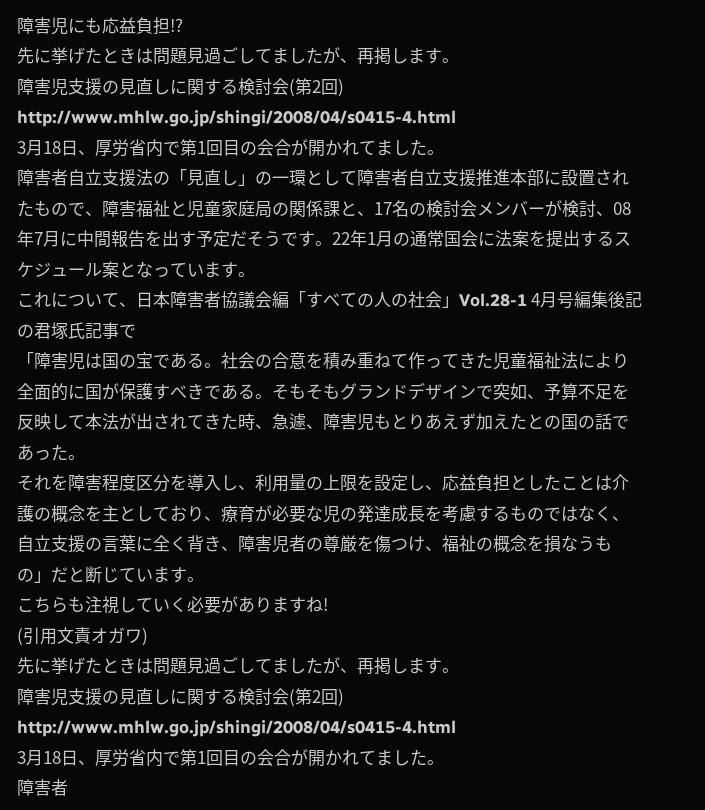障害児にも応益負担!?
先に挙げたときは問題見過ごしてましたが、再掲します。
障害児支援の見直しに関する検討会(第2回)
http://www.mhlw.go.jp/shingi/2008/04/s0415-4.html
3月18日、厚労省内で第1回目の会合が開かれてました。
障害者自立支援法の「見直し」の一環として障害者自立支援推進本部に設置されたもので、障害福祉と児童家庭局の関係課と、17名の検討会メンバーが検討、08年7月に中間報告を出す予定だそうです。22年1月の通常国会に法案を提出するスケジュール案となっています。
これについて、日本障害者協議会編「すべての人の社会」Vol.28-1 4月号編集後記の君塚氏記事で
「障害児は国の宝である。社会の合意を積み重ねて作ってきた児童福祉法により全面的に国が保護すべきである。そもそもグランドデザインで突如、予算不足を反映して本法が出されてきた時、急遽、障害児もとりあえず加えたとの国の話であった。
それを障害程度区分を導入し、利用量の上限を設定し、応益負担としたことは介護の概念を主としており、療育が必要な児の発達成長を考慮するものではなく、自立支援の言葉に全く背き、障害児者の尊厳を傷つけ、福祉の概念を損なうもの」だと断じています。
こちらも注視していく必要がありますね!
(引用文責オガワ)
先に挙げたときは問題見過ごしてましたが、再掲します。
障害児支援の見直しに関する検討会(第2回)
http://www.mhlw.go.jp/shingi/2008/04/s0415-4.html
3月18日、厚労省内で第1回目の会合が開かれてました。
障害者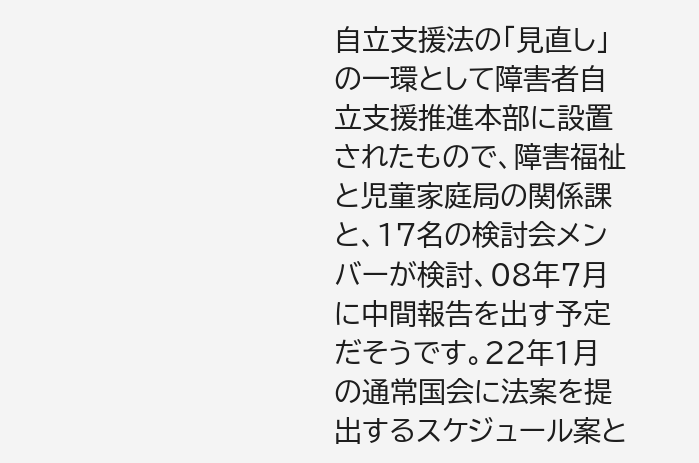自立支援法の「見直し」の一環として障害者自立支援推進本部に設置されたもので、障害福祉と児童家庭局の関係課と、17名の検討会メンバーが検討、08年7月に中間報告を出す予定だそうです。22年1月の通常国会に法案を提出するスケジュール案と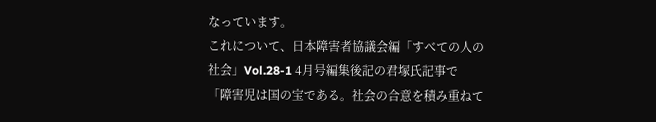なっています。
これについて、日本障害者協議会編「すべての人の社会」Vol.28-1 4月号編集後記の君塚氏記事で
「障害児は国の宝である。社会の合意を積み重ねて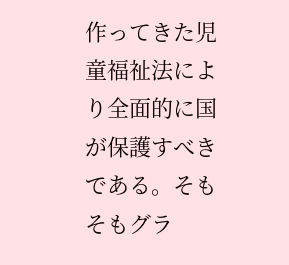作ってきた児童福祉法により全面的に国が保護すべきである。そもそもグラ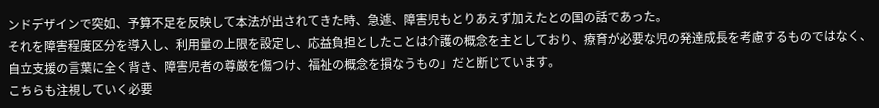ンドデザインで突如、予算不足を反映して本法が出されてきた時、急遽、障害児もとりあえず加えたとの国の話であった。
それを障害程度区分を導入し、利用量の上限を設定し、応益負担としたことは介護の概念を主としており、療育が必要な児の発達成長を考慮するものではなく、自立支援の言葉に全く背き、障害児者の尊厳を傷つけ、福祉の概念を損なうもの」だと断じています。
こちらも注視していく必要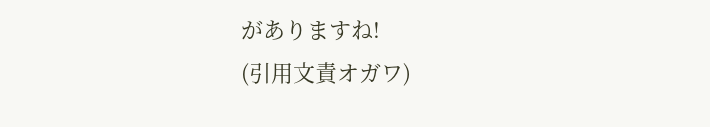がありますね!
(引用文責オガワ)